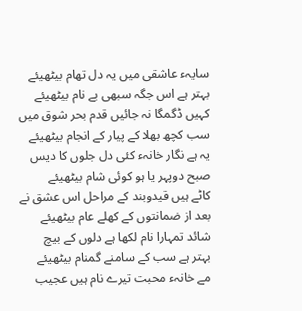سایہء عاشقی میں یہ دل تھام بیٹھیئے
بہتر ہے اس جگہ سبھی بے نام بیٹھیئے
کہیں ڈگمگا نہ جائیں قدم بحر شوق میں
سب کچھ بھلا کے پیار کے انجام بیٹھیئے
یہ ہے نگار خانہء کئی دل جلوں کا دیس
صبح دوپہر یا ہو کوئی شام بیٹھیئے
کاٹے ہیں قیدوبند کے مراحل اس عشق نے
بعد از ضمانتوں کے کھلے عام بیٹھیئے
شائد تمہارا نام لکھا ہے دلوں کے بیچ
بہتر ہے سب کے سامنے گمنام بیٹھیئے
مے خانہء محبت تیرے نام ہیں عجیب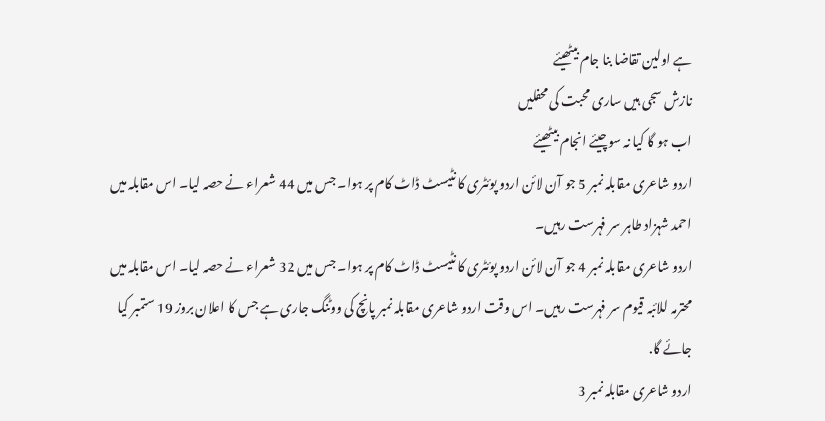ہے اولین تقاضا بنا جام بیٹھیئے
نازش سجی ہیں ساری محبت کی محفلیں
اب ہو گا کیا نہ سوچیئے انجام بیٹھیئے
اردو شاعری مقابلہ نمبر 5 جو آن لائن اردو پوئٹری کا نٹیسٹ ڈاٹ کام پر ہوا۔ جس میں 44 شعراء نے حصہ لیا۔ اس مقابلہ میں احمد شہزاد طاہر سر فہرست رہیں۔
اردو شاعری مقابلہ نمبر 4 جو آن لائن اردو پوئٹری کا نٹیسٹ ڈاٹ کام پر ہوا۔ جس میں 32 شعراء نے حصہ لیا۔ اس مقابلہ میں محترمہ للائبہ قیوم سر فہرست رہیں۔ اس وقت اردو شاعری مقابلہ نمبر پانچ کی ووٹنگ جاری ہے جس کا اعلان بروز 19 ستمبر کیا جائے گا.
اردو شاعری مقابلہ نمبر 3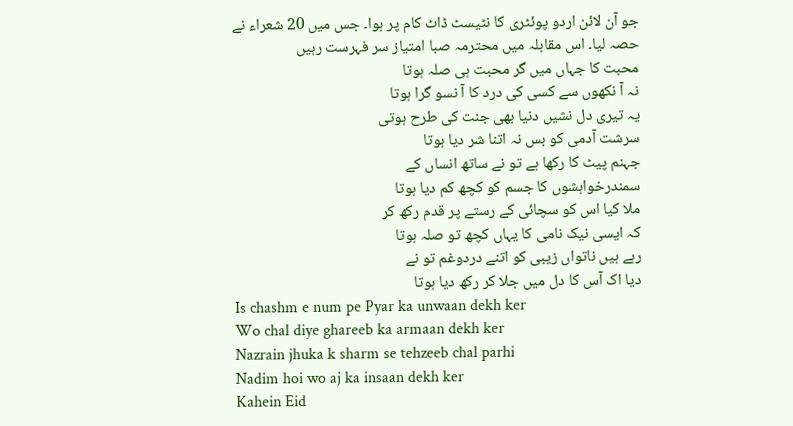جو آن لائن اردو پوئٹری کا نٹیسٹ ڈاٹ کام پر ہوا۔ جس میں 20 شعراء نے حصہ لیا۔ اس مقابلہ میں محترمہ صبا امتیاز سر فہرست رہیں
محبت کا جہاں میں گر محبت ہی صلہ ہوتا
نہ آ نکھوں سے کسی کی درد کا آ نسو گرا ہوتا
یہ تیری دل نشیں دنیا بھی جنت کی طرح ہوتی
سرشت آدمی کو بس نہ اتنا شر دیا ہوتا
جہنم پیٹ کا رکھا ہے تو نے ساتھ انساں کے
سمندرخواہشوں کا جسم کو کچھ کم دیا ہوتا
ملا کیا اس کو سچائی کے رستے پر قدم رکھ کر
کہ ایسی نیک نامی کا یہاں کچھ تو صلہ ہوتا
رہے ہیں ناتواں زیبی کو اتنے دردوغم تو نے
دیا اک آس کا دل میں جلا کر رکھ دیا ہوتا
Is chashm e num pe Pyar ka unwaan dekh ker
Wo chal diye ghareeb ka armaan dekh ker
Nazrain jhuka k sharm se tehzeeb chal parhi
Nadim hoi wo aj ka insaan dekh ker
Kahein Eid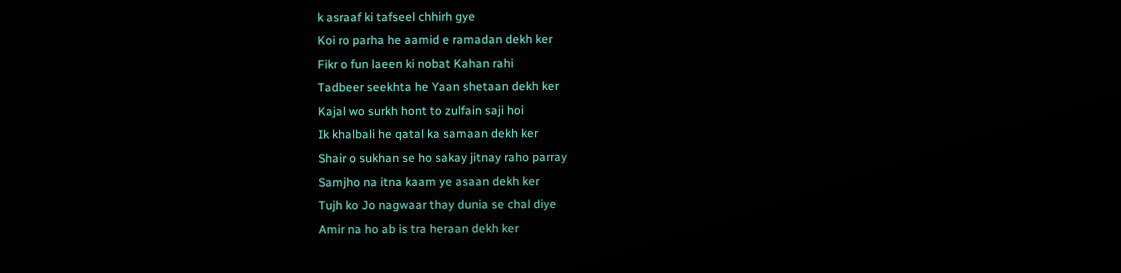k asraaf ki tafseel chhirh gye
Koi ro parha he aamid e ramadan dekh ker
Fikr o fun laeen ki nobat Kahan rahi
Tadbeer seekhta he Yaan shetaan dekh ker
Kajal wo surkh hont to zulfain saji hoi
Ik khalbali he qatal ka samaan dekh ker
Shair o sukhan se ho sakay jitnay raho parray
Samjho na itna kaam ye asaan dekh ker
Tujh ko Jo nagwaar thay dunia se chal diye
Amir na ho ab is tra heraan dekh ker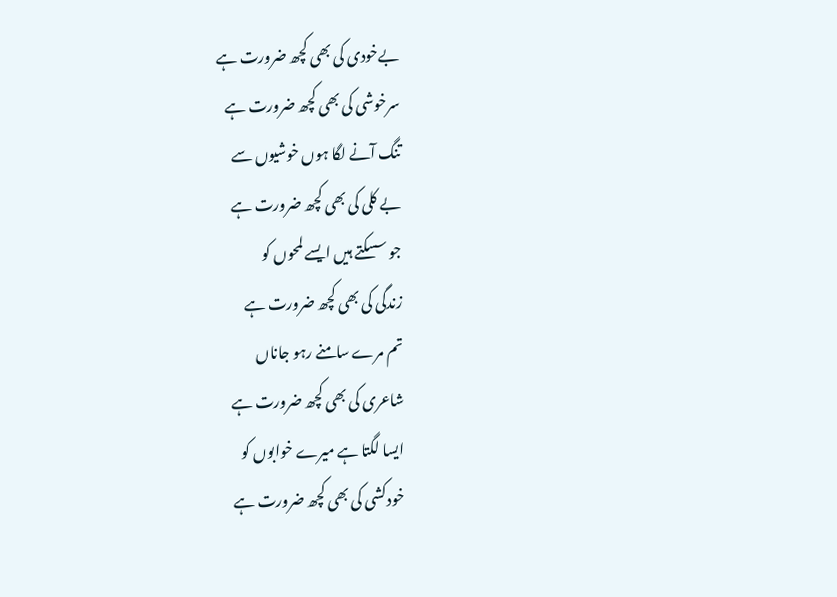بےخودی کی بھی کچھ ضرورت ہے
سرخوشی کی بھی کچھ ضرورت ہے
تنگ آنے لگا ہوں خوشیوں سے
بے کلی کی بھی کچھ ضرورت ہے
جو سسکتے ہیں ایسے لمحوں کو
زندگی کی بھی کچھ ضرورت ہے
تم مرے سامنے رہو جاناں
شاعری کی بھی کچھ ضرورت ہے
ایسا لگتا ہے میرے خوابوں کو
خودکشی کی بھی کچھ ضرورت ہے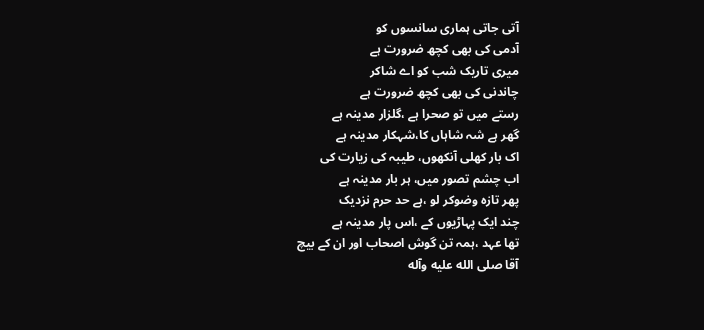آتی جاتی ہماری سانسوں کو
آدمی کی بھی کچھ ضرورت ہے
میری تاریک شب کو اے شاکر
چاندنی کی بھی کچھ ضرورت ہے
رستے میں تو صحرا ہے ،گلزار مدینہ ہے
گھر ہے شہ شاہاں کا،شہکار مدینہ ہے
اک بار کھلی آنکھوں، طیبہ کی زیارت کی
اب چشم تصور میں، ہر بار مدینہ ہے
پھر تازہ وضوکر لو ،ہے حد حرم نزدیک
چند ایک پہاڑیوں کے ،اس پار مدینہ ہے
تھا عہد ،ہمہ تن گوش اصحاب اور ان کے بیچ
آقا صلى الله عليه وآله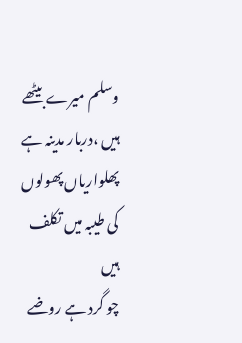وسلم میرے بیٹھے ہیں ،دربار مدینہ ہے
پھلواریاں پھولوں کی طیبہ میں تکلف ہیں
چو گرد ہے روضے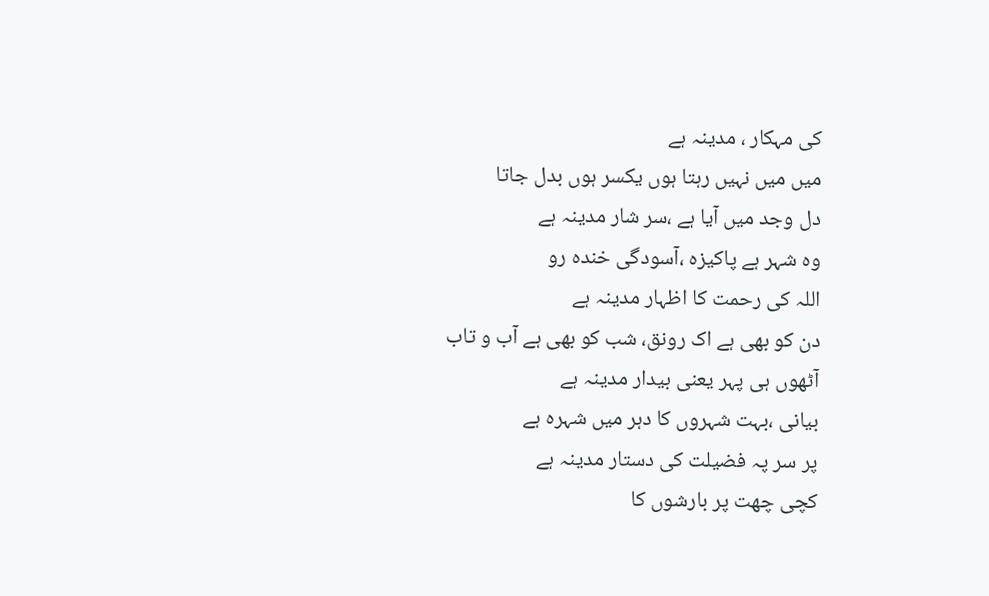کی مہکار ، مدینہ ہے
میں میں نہیں رہتا ہوں یکسر ہوں بدل جاتا
دل وجد میں آیا ہے ،سر شار مدینہ ہے
وہ شہر ہے پاکیزہ ،آسودگی خندہ رو
اللہ کی رحمت کا اظہار مدینہ ہے
دن کو بھی ہے اک رونق، شب کو بھی ہے آب و تاب
آٹھوں ہی پہر یعنی بیدار مدینہ ہے
بیانی ،بہت شہروں کا دہر میں شہرہ ہے
پر سر پہ فضیلت کی دستار مدینہ ہے
کچی چھت پر بارشوں کا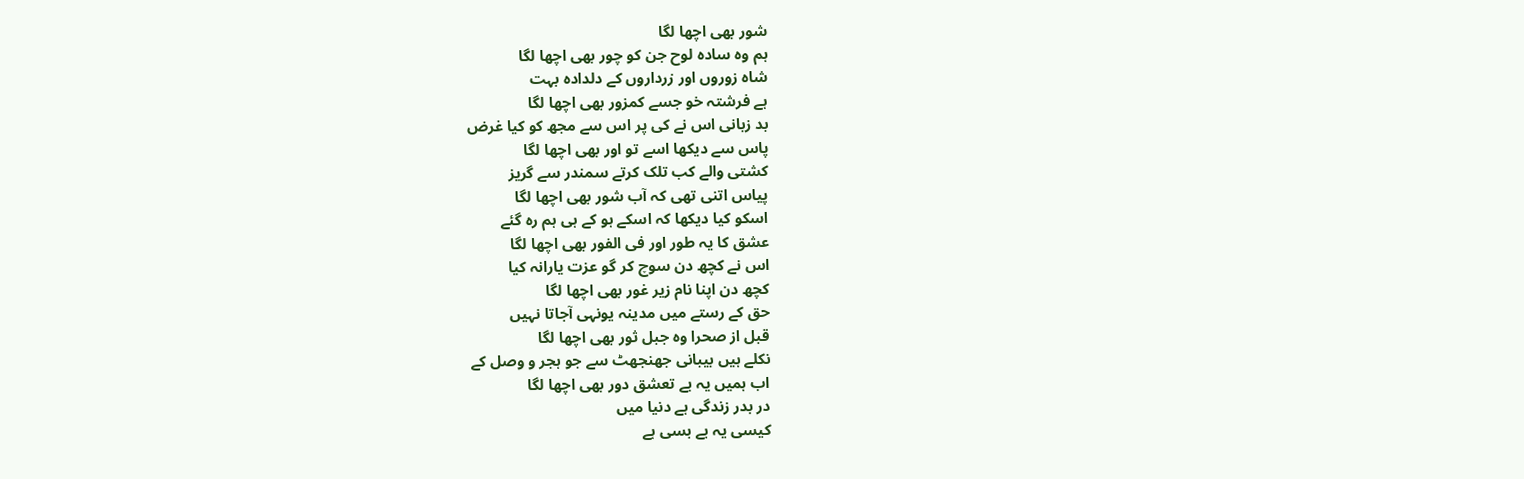شور بھی اچھا لگا
ہم وہ سادہ لوح جن کو چور بھی اچھا لگا
شاہ زوروں اور زرداروں کے دلدادہ بہت
ہے فرشتہ خو جسے کمزور بھی اچھا لگا
بد زبانی اس نے کی پر اس سے مجھ کو کیا غرض
پاس سے دیکھا اسے تو اور بھی اچھا لگا
کشتی والے کب تلک کرتے سمندر سے گریز
پیاس اتنی تھی کہ آب شور بھی اچھا لگا
اسکو کیا دیکھا کہ اسکے ہو کے ہی ہم رہ گئے
عشق کا یہ طور اور فی الفور بھی اچھا لگا
اس نے کچھ دن سوچ کر گو عزت یارانہ کیا
کچھ دن اپنا نام زیر غور بھی اچھا لگا
حق کے رستے میں مدینہ یونہی آجاتا نہیں
قبل از صحرا وہ جبل ثور بھی اچھا لگا
نکلے ہیں بیبانی جھنجھٹ سے جو ہجر و وصل کے
اب ہمیں یہ بے تعشق دور بھی اچھا لگا
در بدر زندگی ہے دنیا میں
کیسی یہ بے بسی ہے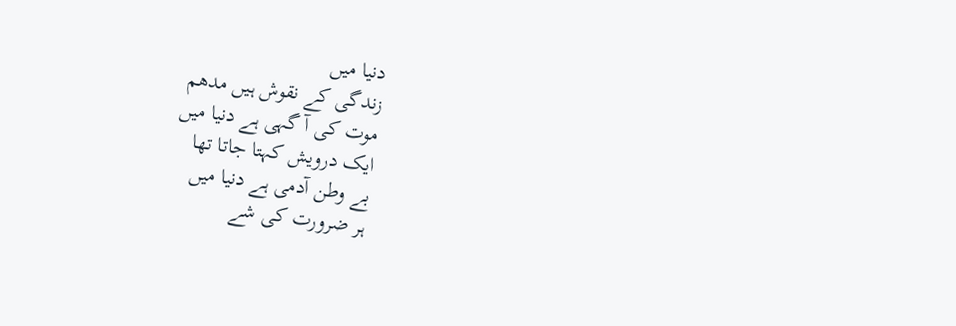دنیا میں
زندگی کے نقوش ہیں مدھم
موت کی آ گہی ہے دنیا میں
ایک درویش کہتا جاتا تھا
بے وطن آدمی ہے دنیا میں
ہر ضرورت کی شے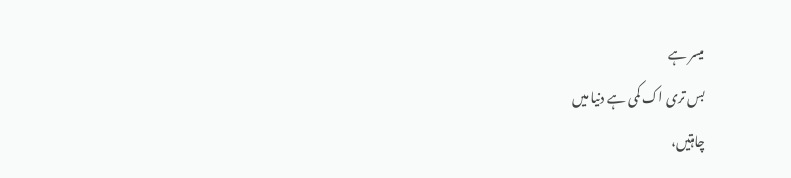میسر ہے
بس تری اک کمی ہے دنیا میں
چاہتیں،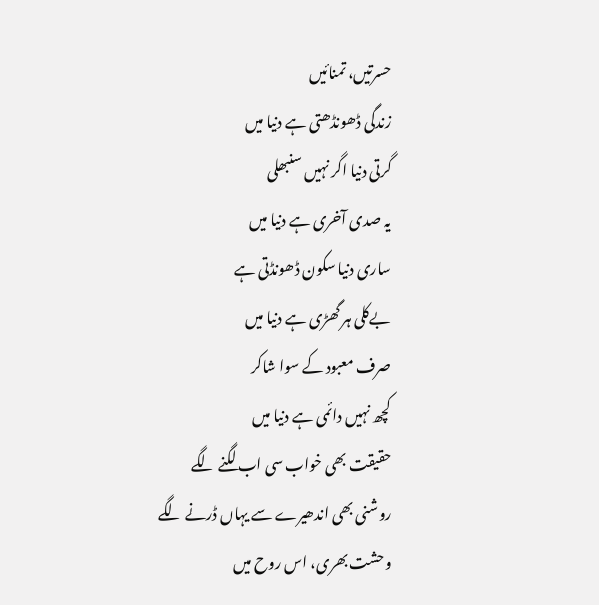حسرتیں، تمنائیں
زندگی ڈھونڈھتی ہے دنیا میں
گرتی دنیا اگر نہیں سنبھلی
یہ صدی آخری ہے دنیا میں
ساری دنیا سکون ڈھونڈتی ہے
بےکلی ہر گھڑی ہے دنیا میں
صرف معبود کے سوا شاکر
کچھ نہیں دائمی ہے دنیا میں
حقیقت بھی خواب سی اب لگنے لگے
روشنی بھی اندھیرے سے یہاں ڈرنے لگے
وحشت بھری، اس روح میں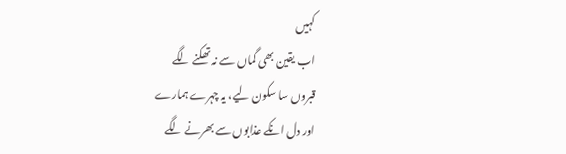کہیں
اب یقین بھی گماں سے نہ تھکنے لگے
قبروں سا سکون لیے، یہ چہرے ہمارے
اور دل انکے عذابوں سے بھرنے لگے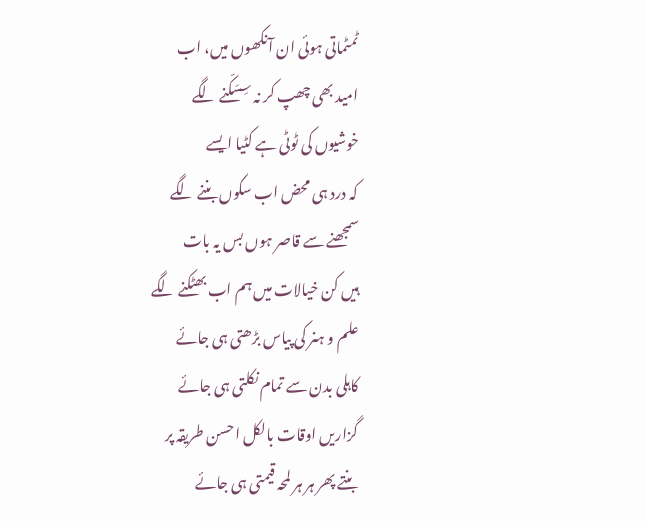ٹمٹماتی ہوئی ان آنکھوں میں، اب
امید بھی چھپ کر نہ سِسَکّنے لگے
خوشیوں کی ٹوٹی ہے کٹیا ایسے
کہ درد ہی محض اب سکوں بننے لگے
سمجھنے سے قاصر ہوں بس یہ بات
ہیں کن خیالات میں ہم اب بھٹکنے لگے
علم و ہنر کی پیاس بڑھتی ہی جائے
کاہلی بدن سے تمام نکلتی ہی جائے
گزاریں اوقات بالکل احسن طریقہ پر
بنتے پھر ہر ہر لمحہ قیمتی ہی جائے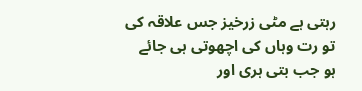رہتی ہے مٹی زرخیز جس علاقہ کی
تو رت وہاں کی اچھوتی ہی جائے
ہو جب بتی ہری اور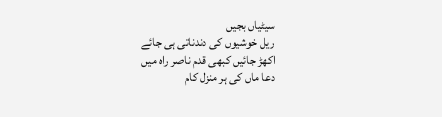سیٹیاں بجیں
ریل خوشیوں کی دندناتی ہی جائے
اکھڑ جائیں کبھی قدم ناصر راہ میں
دعا ماں کی ہر منزل کام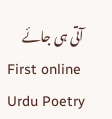آتی ہی جائے
First online Urdu Poetry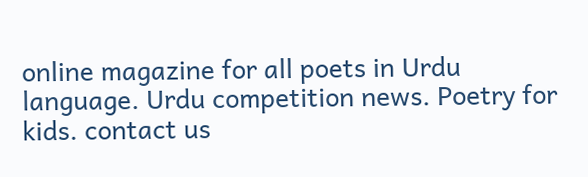online magazine for all poets in Urdu language. Urdu competition news. Poetry for kids. contact us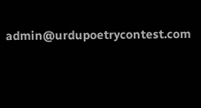admin@urdupoetrycontest.com